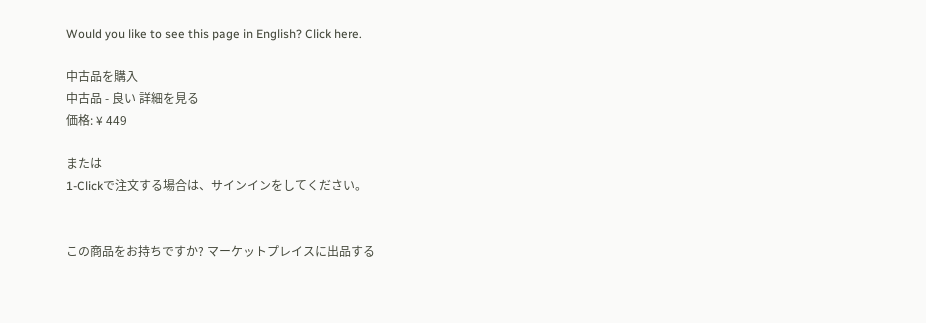Would you like to see this page in English? Click here.

中古品を購入
中古品 - 良い 詳細を見る
価格: ¥ 449

または
1-Clickで注文する場合は、サインインをしてください。


この商品をお持ちですか? マーケットプレイスに出品する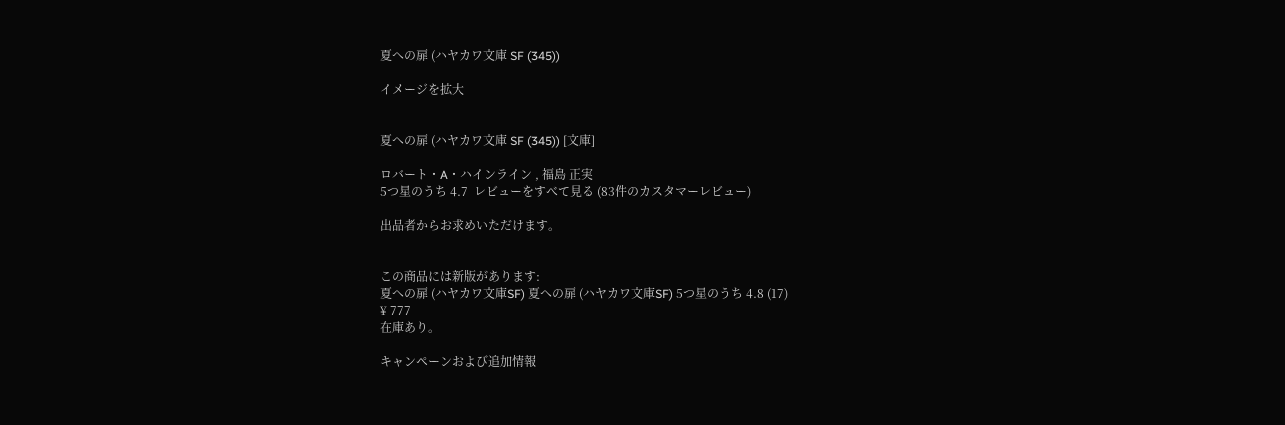夏への扉 (ハヤカワ文庫 SF (345))

イメージを拡大


夏への扉 (ハヤカワ文庫 SF (345)) [文庫]

ロバート・A・ハインライン , 福島 正実
5つ星のうち 4.7  レビューをすべて見る (83件のカスタマーレビュー)

出品者からお求めいただけます。


この商品には新版があります:
夏への扉 (ハヤカワ文庫SF) 夏への扉 (ハヤカワ文庫SF) 5つ星のうち 4.8 (17)
¥ 777
在庫あり。

キャンペーンおよび追加情報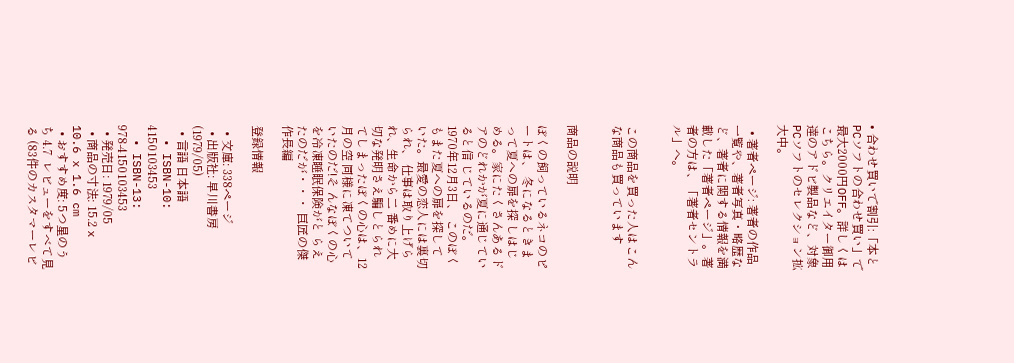• 合わせ買いで割引:「本とPCソフトの合わせ買い」で最大2000円OFF。詳しくはこちら。クリエイター御用達のアドビ製品など、対象PCソフトのセレクション拡大中。

  • 著者ページ: 著者の作品一覧や、著者写真・略歴など、著者に関する情報を満載した「著者ページ」。著者の方は、「著者セントラル」へ。


この商品を買った人はこんな商品も買っています


商品の説明

ぼくの飼っているネコのピートは、 冬になるときまって夏への扉を探 しはじめる。家にたくさんあるド アのどれかが夏に通じていると信 じているのだ。1970年12月3日、 このぼくもまた夏への扉を探して いた。最愛の恋人には裏切られ、 仕事は取り上げられ、生命から二 番めに大切な発明さえ騙しとられ てしまったぼくの心は、12月の空 同様に凍てついていたのだ!そ んなぼくの心を冷凍睡眠保険がと らえたのだが・・・ 巨匠の傑作長編

登録情報

  • 文庫: 338ページ
  • 出版社: 早川書房 (1979/05)
  • 言語 日本語
  • ISBN-10: 4150103453
  • ISBN-13: 978-4150103453
  • 発売日: 1979/05
  • 商品の寸法: 15.2 x 10.6 x 1.6 cm
  • おすすめ度: 5つ星のうち 4.7  レビューをすべて見る (83件のカスタマーレビ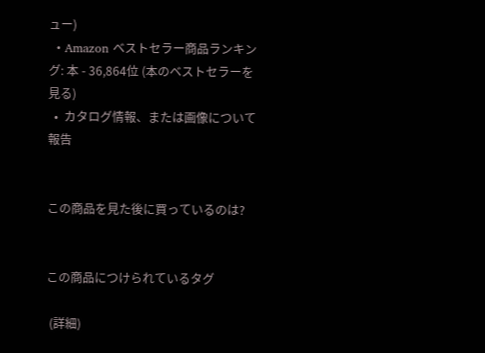ュー)
  • Amazon ベストセラー商品ランキング: 本 - 36,864位 (本のベストセラーを見る)
  •  カタログ情報、または画像について報告


この商品を見た後に買っているのは?


この商品につけられているタグ

 (詳細)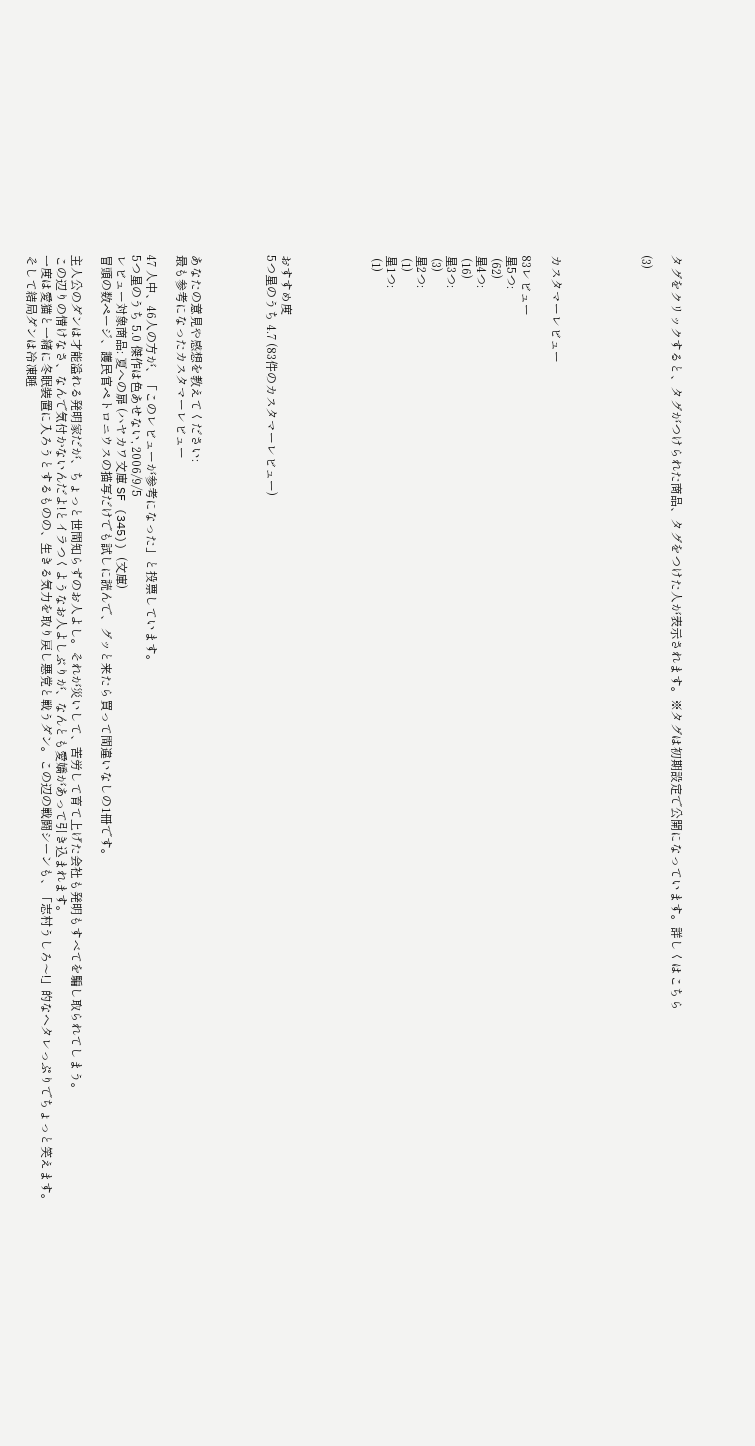タグをクリックすると、タグがつけられた商品、タグをつけた人が表示されます。※タグは初期設定で公開になっています。詳しくはこちら

(3)





カスタマーレビュー

83レビュー
星5つ:
 (62)
星4つ:
 (16)
星3つ:
 (3)
星2つ:
 (1)
星1つ:
 (1)





おすすめ度
5つ星のうち 4.7 (83件のカスタマーレビュー)




あなたの意見や感想を教えてください:
最も参考になったカスタマーレビュー

47 人中、46人の方が、「このレビューが参考になった」と投票しています。
5つ星のうち 5.0 傑作は色あせない, 2006/9/5
レビュー対象商品: 夏への扉 (ハヤカワ文庫 SF (345)) (文庫)
冒頭の数ページ、護民官ペトロニウスの描写だけでも試しに読んで、グッと来たら買って間違いなしの1冊です。

主人公のダンは才能溢れる発明家だが、ちょっと世間知らずのお人よし。それが災いして、苦労して育て上げた会社も発明もすべてを騙し取られてしまう。
この辺りの情けなさ、なんで気付かないんだよ!とイラつくようなお人よしぶりが、なんとも愛嬌があって引き込まれます。
一度は愛猫と一緒に冬眠装置に入ろうとするものの、生きる気力を取り戻し悪党と戦うダン。この辺の戦闘シーンも、「志村うしろ〜!」的なヘタレっぷりでちょっと笑えます。
そして結局ダンは冷凍睡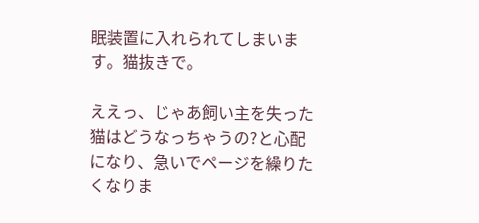眠装置に入れられてしまいます。猫抜きで。

ええっ、じゃあ飼い主を失った猫はどうなっちゃうの?と心配になり、急いでページを繰りたくなりま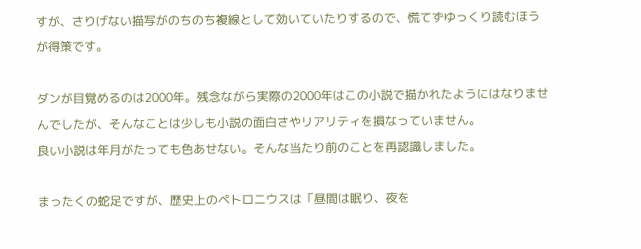すが、さりげない描写がのちのち複線として効いていたりするので、慌てずゆっくり読むほうが得策です。

ダンが目覚めるのは2000年。残念ながら実際の2000年はこの小説で描かれたようにはなりませんでしたが、そんなことは少しも小説の面白さやリアリティを損なっていません。
良い小説は年月がたっても色あせない。そんな当たり前のことを再認識しました。

まったくの蛇足ですが、歴史上のペトロニウスは「昼間は眠り、夜を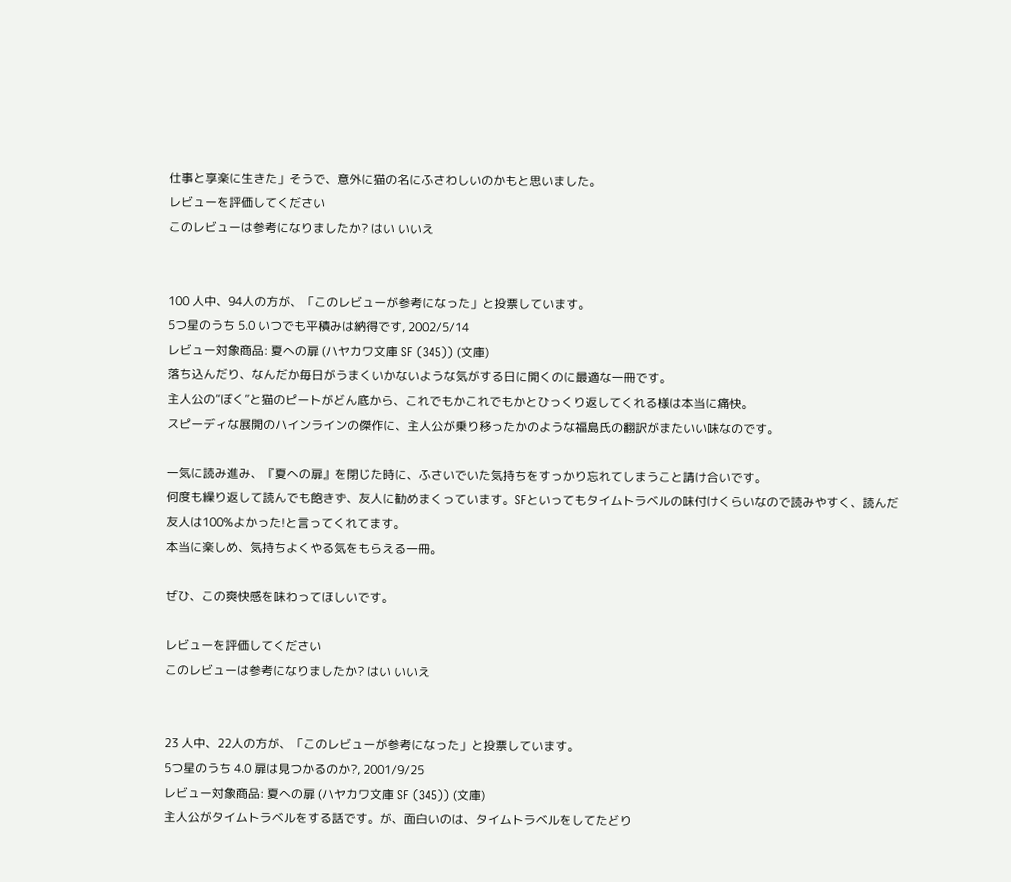仕事と享楽に生きた」そうで、意外に猫の名にふさわしいのかもと思いました。
レビューを評価してください
このレビューは参考になりましたか? はい いいえ


100 人中、94人の方が、「このレビューが参考になった」と投票しています。
5つ星のうち 5.0 いつでも平積みは納得です, 2002/5/14
レビュー対象商品: 夏への扉 (ハヤカワ文庫 SF (345)) (文庫)
落ち込んだり、なんだか毎日がうまくいかないような気がする日に開くのに最適な一冊です。
主人公の“ぼく”と猫のピートがどん底から、これでもかこれでもかとひっくり返してくれる様は本当に痛快。
スピーディな展開のハインラインの傑作に、主人公が乗り移ったかのような福島氏の翻訳がまたいい味なのです。

一気に読み進み、『夏への扉』を閉じた時に、ふさいでいた気持ちをすっかり忘れてしまうこと請け合いです。
何度も繰り返して読んでも飽きず、友人に勧めまくっています。SFといってもタイムトラベルの味付けくらいなので読みやすく、読んだ友人は100%よかった!と言ってくれてます。
本当に楽しめ、気持ちよくやる気をもらえる一冊。

ぜひ、この爽快感を味わってほしいです。

レビューを評価してください
このレビューは参考になりましたか? はい いいえ


23 人中、22人の方が、「このレビューが参考になった」と投票しています。
5つ星のうち 4.0 扉は見つかるのか?, 2001/9/25
レビュー対象商品: 夏への扉 (ハヤカワ文庫 SF (345)) (文庫)
主人公がタイムトラベルをする話です。が、面白いのは、タイムトラベルをしてたどり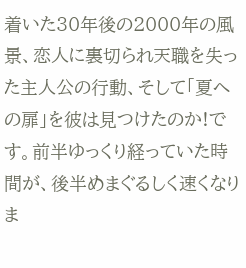着いた30年後の2000年の風景、恋人に裏切られ天職を失った主人公の行動、そして「夏への扉」を彼は見つけたのか!です。前半ゆっくり経っていた時間が、後半めまぐるしく速くなりま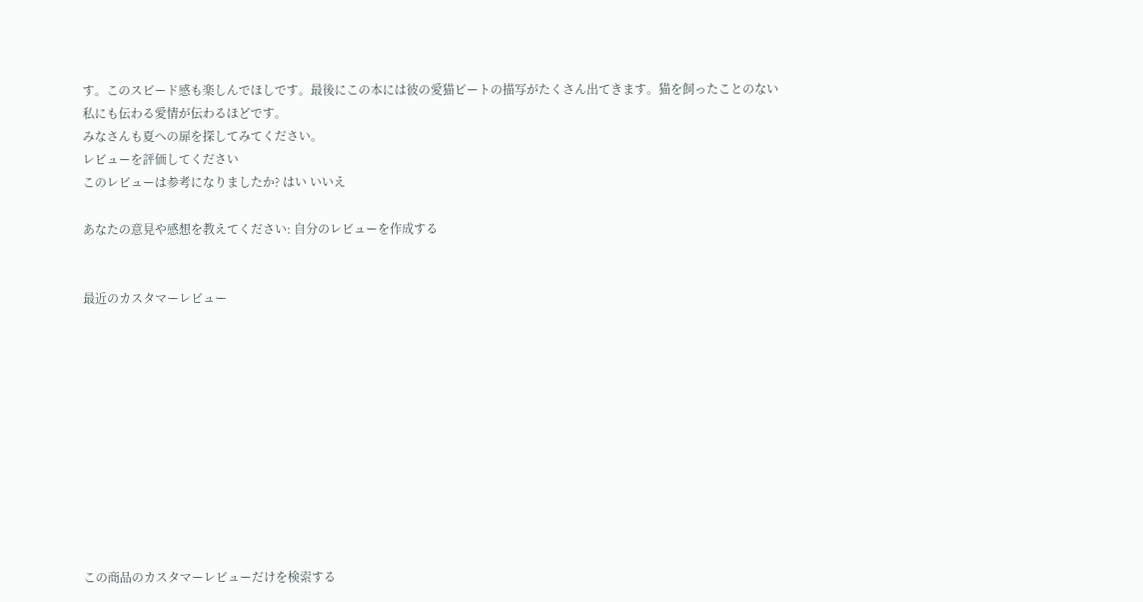す。このスピード感も楽しんでほしです。最後にこの本には彼の愛猫ピートの描写がたくさん出てきます。猫を飼ったことのない私にも伝わる愛情が伝わるほどです。
みなさんも夏への扉を探してみてください。
レビューを評価してください
このレビューは参考になりましたか? はい いいえ

あなたの意見や感想を教えてください: 自分のレビューを作成する


最近のカスタマーレビュー











この商品のカスタマーレビューだけを検索する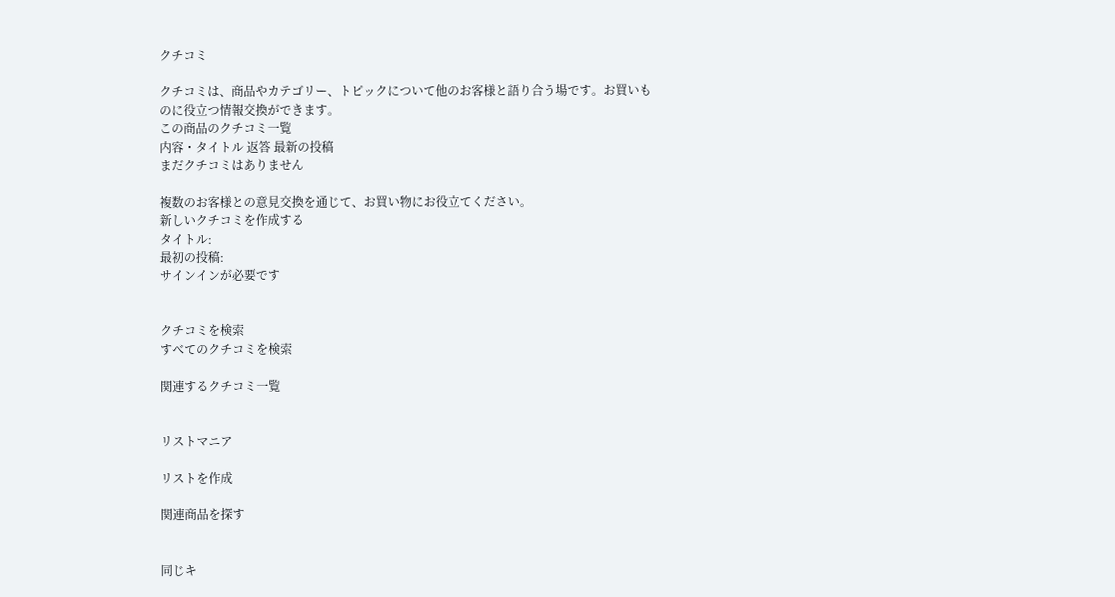クチコミ

クチコミは、商品やカテゴリー、トピックについて他のお客様と語り合う場です。お買いものに役立つ情報交換ができます。
この商品のクチコミ一覧
内容・タイトル 返答 最新の投稿
まだクチコミはありません

複数のお客様との意見交換を通じて、お買い物にお役立てください。
新しいクチコミを作成する
タイトル:
最初の投稿:
サインインが必要です


クチコミを検索
すべてのクチコミを検索

関連するクチコミ一覧


リストマニア

リストを作成

関連商品を探す


同じキ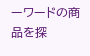ーワードの商品を探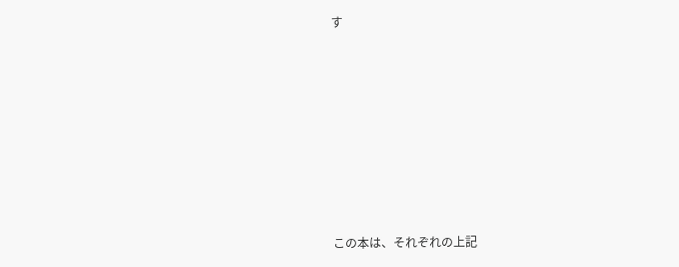す








この本は、それぞれの上記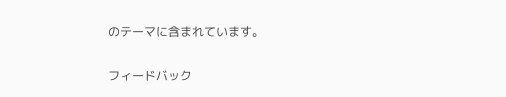のテーマに含まれています。

フィードバック